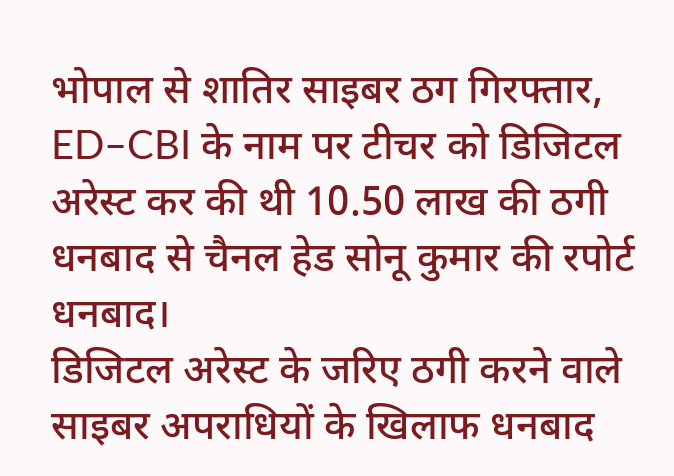भोपाल से शातिर साइबर ठग गिरफ्तार, ED–CBI के नाम पर टीचर को डिजिटल अरेस्ट कर की थी 10.50 लाख की ठगी
धनबाद से चैनल हेड सोनू कुमार की रपोर्ट
धनबाद।
डिजिटल अरेस्ट के जरिए ठगी करने वाले साइबर अपराधियों के खिलाफ धनबाद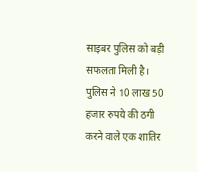साइबर पुलिस को बड़ी सफलता मिली है। पुलिस ने 10 लाख 50 हजार रुपये की ठगी करने वाले एक शातिर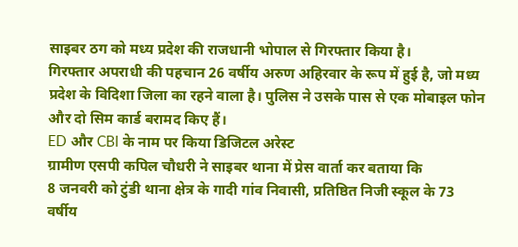साइबर ठग को मध्य प्रदेश की राजधानी भोपाल से गिरफ्तार किया है।
गिरफ्तार अपराधी की पहचान 26 वर्षीय अरुण अहिरवार के रूप में हुई है, जो मध्य प्रदेश के विदिशा जिला का रहने वाला है। पुलिस ने उसके पास से एक मोबाइल फोन और दो सिम कार्ड बरामद किए हैं।
ED और CBI के नाम पर किया डिजिटल अरेस्ट
ग्रामीण एसपी कपिल चौधरी ने साइबर थाना में प्रेस वार्ता कर बताया कि
8 जनवरी को टुंडी थाना क्षेत्र के गादी गांव निवासी, प्रतिष्ठित निजी स्कूल के 73 वर्षीय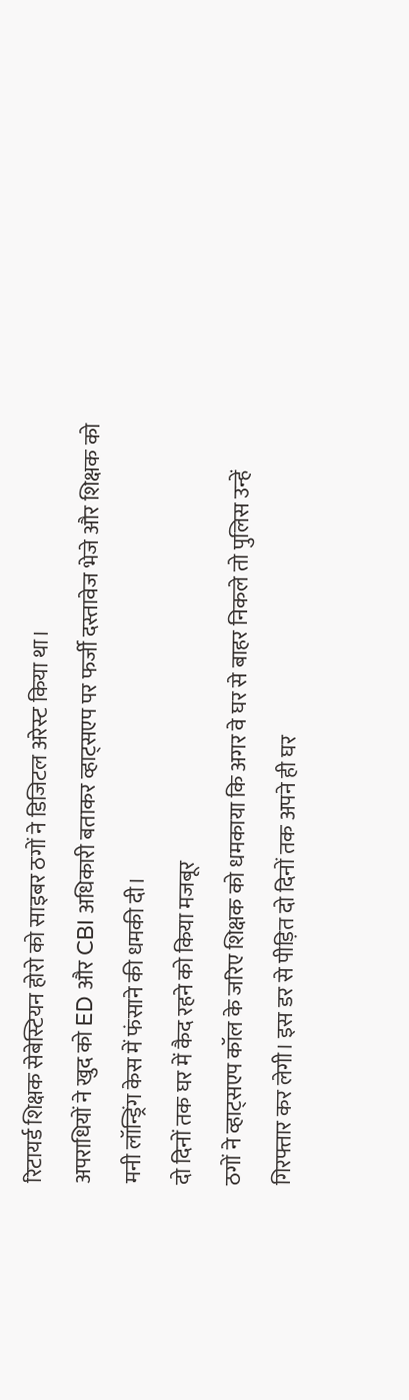रिटायर्ड शिक्षक सेबेस्टियन होरो को साइबर ठगों ने डिजिटल अरेस्ट किया था।
अपराधियों ने खुद को ED और CBI अधिकारी बताकर व्हाट्सएप पर फर्जी दस्तावेज भेजे और शिक्षक को मनी लॉन्ड्रिंग केस में फंसाने की धमकी दी।
दो दिनों तक घर में कैद रहने को किया मजबूर
ठगों ने व्हाट्सएप कॉल के जरिए शिक्षक को धमकाया कि अगर वे घर से बाहर निकले तो पुलिस उन्हें गिरफ्तार कर लेगी। इस डर से पीड़ित दो दिनों तक अपने ही घर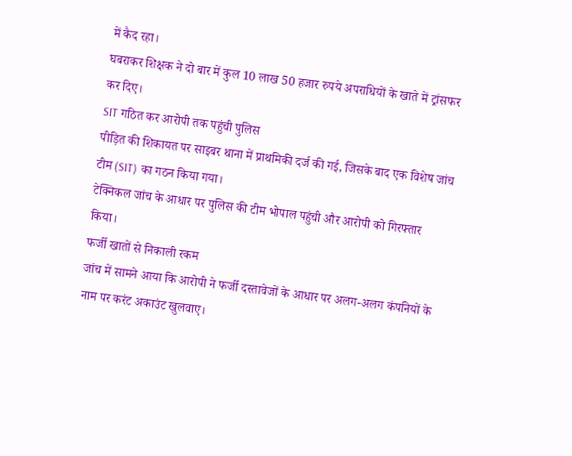में कैद रहा।
घबराकर शिक्षक ने दो बार में कुल 10 लाख 50 हजार रुपये अपराधियों के खाते में ट्रांसफर कर दिए।
SIT गठित कर आरोपी तक पहुंची पुलिस
पीड़ित की शिकायत पर साइबर थाना में प्राथमिकी दर्ज की गई, जिसके बाद एक विशेष जांच टीम (SIT) का गठन किया गया।
टेक्निकल जांच के आधार पर पुलिस की टीम भोपाल पहुंची और आरोपी को गिरफ्तार किया।
फर्जी खातों से निकाली रकम
जांच में सामने आया कि आरोपी ने फर्जी दस्तावेजों के आधार पर अलग-अलग कंपनियों के नाम पर करंट अकाउंट खुलवाए।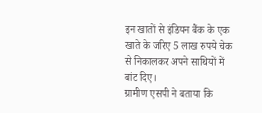इन खातों से इंडियन बैंक के एक खाते के जरिए 5 लाख रुपये चेक से निकालकर अपने साथियों में बांट दिए।
ग्रामीण एसपी ने बताया कि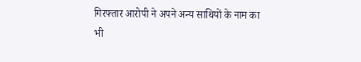गिरफ्तार आरोपी ने अपने अन्य साथियों के नाम का भी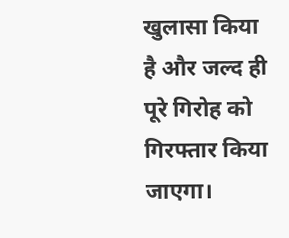खुलासा किया है और जल्द ही पूरे गिरोह को गिरफ्तार किया जाएगा।